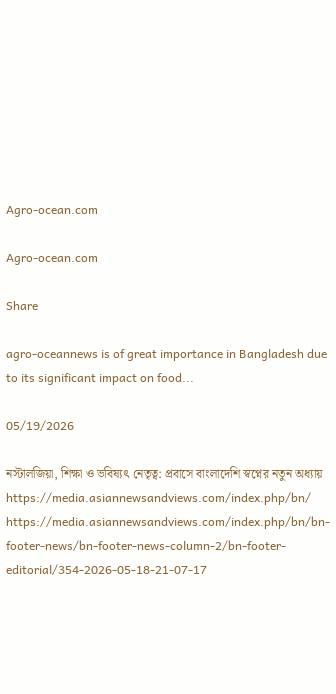Agro-ocean.com

Agro-ocean.com

Share

agro-oceannews is of great importance in Bangladesh due to its significant impact on food...

05/19/2026

নস্টালজিয়া, শিক্ষা ও ভবিষ্যৎ নেতৃত্ব: প্রবাসে বাংলাদেশি স্বপ্নের নতুন অধ্যায়
https://media.asiannewsandviews.com/index.php/bn/
https://media.asiannewsandviews.com/index.php/bn/bn-footer-news/bn-footer-news-column-2/bn-footer-editorial/354-2026-05-18-21-07-17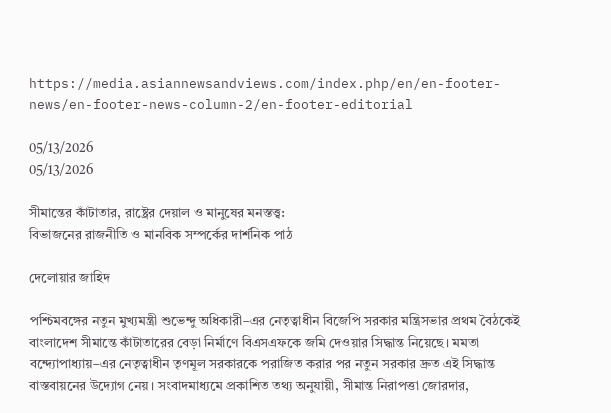https://media.asiannewsandviews.com/index.php/en/en-footer-news/en-footer-news-column-2/en-footer-editorial

05/13/2026
05/13/2026

সীমান্তের কাঁটাতার, রাষ্ট্রের দেয়াল ও মানুষের মনস্তত্ত্ব:
বিভাজনের রাজনীতি ও মানবিক সম্পর্কের দার্শনিক পাঠ

দেলোয়ার জাহিদ

পশ্চিমবঙ্গের নতুন মুখ্যমন্ত্রী শুভেন্দু অধিকারী–এর নেতৃত্বাধীন বিজেপি সরকার মন্ত্রিসভার প্রথম বৈঠকেই বাংলাদেশ সীমান্তে কাঁটাতারের বেড়া নির্মাণে বিএসএফকে জমি দেওয়ার সিদ্ধান্ত নিয়েছে। মমতা বন্দ্যোপাধ্যায়–এর নেতৃত্বাধীন তৃণমূল সরকারকে পরাজিত করার পর নতুন সরকার দ্রুত এই সিদ্ধান্ত বাস্তবায়নের উদ্যোগ নেয়। সংবাদমাধ্যমে প্রকাশিত তথ্য অনুযায়ী, সীমান্ত নিরাপত্তা জোরদার,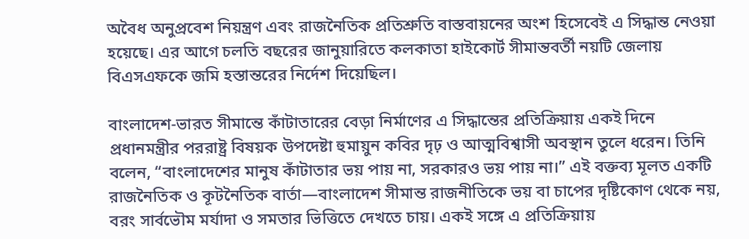অবৈধ অনুপ্রবেশ নিয়ন্ত্রণ এবং রাজনৈতিক প্রতিশ্রুতি বাস্তবায়নের অংশ হিসেবেই এ সিদ্ধান্ত নেওয়া হয়েছে। এর আগে চলতি বছরের জানুয়ারিতে কলকাতা হাইকোর্ট সীমান্তবর্তী নয়টি জেলায় বিএসএফকে জমি হস্তান্তরের নির্দেশ দিয়েছিল।

বাংলাদেশ-ভারত সীমান্তে কাঁটাতারের বেড়া নির্মাণের এ সিদ্ধান্তের প্রতিক্রিয়ায় একই দিনে প্রধানমন্ত্রীর পররাষ্ট্র বিষয়ক উপদেষ্টা হুমায়ুন কবির দৃঢ় ও আত্মবিশ্বাসী অবস্থান তুলে ধরেন। তিনি বলেন, “বাংলাদেশের মানুষ কাঁটাতার ভয় পায় না, সরকারও ভয় পায় না।” এই বক্তব্য মূলত একটি রাজনৈতিক ও কূটনৈতিক বার্তা—বাংলাদেশ সীমান্ত রাজনীতিকে ভয় বা চাপের দৃষ্টিকোণ থেকে নয়, বরং সার্বভৌম মর্যাদা ও সমতার ভিত্তিতে দেখতে চায়। একই সঙ্গে এ প্রতিক্রিয়ায়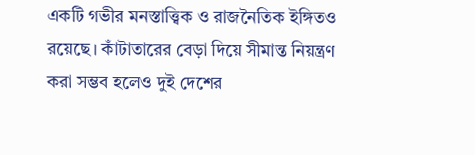একটি গভীর মনস্তাত্ত্বিক ও রাজনৈতিক ইঙ্গিতও রয়েছে। কাঁটাতারের বেড়া দিয়ে সীমান্ত নিয়ন্ত্রণ করা সম্ভব হলেও দুই দেশের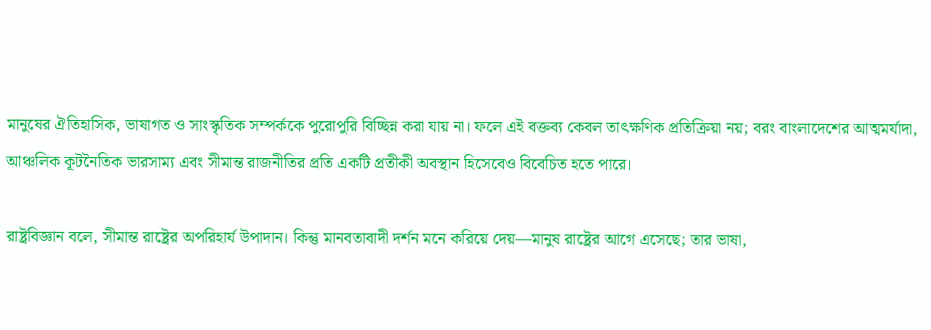মানুষের ঐতিহাসিক, ভাষাগত ও সাংস্কৃতিক সম্পর্ককে পুরোপুরি বিচ্ছিন্ন করা যায় না। ফলে এই বক্তব্য কেবল তাৎক্ষণিক প্রতিক্রিয়া নয়; বরং বাংলাদেশের আত্মমর্যাদা, আঞ্চলিক কূটনৈতিক ভারসাম্য এবং সীমান্ত রাজনীতির প্রতি একটি প্রতীকী অবস্থান হিসেবেও বিবেচিত হতে পারে।

রাষ্ট্রবিজ্ঞান বলে, সীমান্ত রাষ্ট্রের অপরিহার্য উপাদান। কিন্তু মানবতাবাদী দর্শন মনে করিয়ে দেয়—মানুষ রাষ্ট্রের আগে এসেছে; তার ভাষা,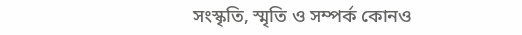সংস্কৃতি, স্মৃতি ও সম্পর্ক কোনও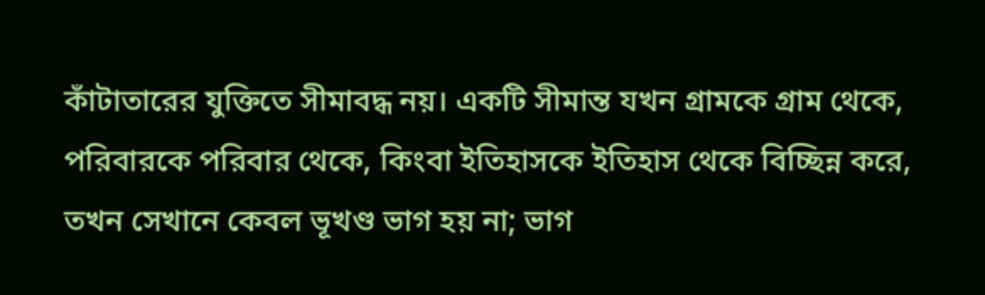কাঁটাতারের যুক্তিতে সীমাবদ্ধ নয়। একটি সীমান্ত যখন গ্রামকে গ্রাম থেকে, পরিবারকে পরিবার থেকে, কিংবা ইতিহাসকে ইতিহাস থেকে বিচ্ছিন্ন করে, তখন সেখানে কেবল ভূখণ্ড ভাগ হয় না; ভাগ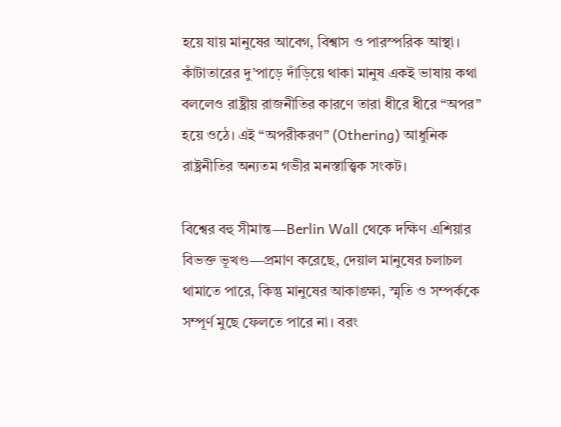হয়ে যায় মানুষের আবেগ, বিশ্বাস ও পারস্পরিক আস্থা। কাঁটাতারের দু’পাড়ে দাঁড়িয়ে থাকা মানুষ একই ভাষায় কথা বললেও রাষ্ট্রীয় রাজনীতির কারণে তারা ধীরে ধীরে “অপর” হয়ে ওঠে। এই “অপরীকরণ” (Othering) আধুনিক রাষ্ট্রনীতির অন্যতম গভীর মনস্তাত্ত্বিক সংকট।

বিশ্বের বহু সীমান্ত—Berlin Wall থেকে দক্ষিণ এশিয়ার বিভক্ত ভূখণ্ড—প্রমাণ করেছে, দেয়াল মানুষের চলাচল থামাতে পারে, কিন্তু মানুষের আকাঙ্ক্ষা, স্মৃতি ও সম্পর্ককে সম্পূর্ণ মুছে ফেলতে পারে না। বরং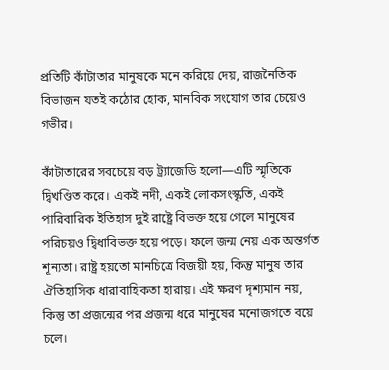প্রতিটি কাঁটাতার মানুষকে মনে করিয়ে দেয়, রাজনৈতিক বিভাজন যতই কঠোর হোক, মানবিক সংযোগ তার চেয়েও গভীর।

কাঁটাতারের সবচেয়ে বড় ট্র্যাজেডি হলো—এটি স্মৃতিকে দ্বিখণ্ডিত করে। একই নদী, একই লোকসংস্কৃতি, একই পারিবারিক ইতিহাস দুই রাষ্ট্রে বিভক্ত হয়ে গেলে মানুষের পরিচয়ও দ্বিধাবিভক্ত হয়ে পড়ে। ফলে জন্ম নেয় এক অন্তর্গত শূন্যতা। রাষ্ট্র হয়তো মানচিত্রে বিজয়ী হয়, কিন্তু মানুষ তার ঐতিহাসিক ধারাবাহিকতা হারায়। এই ক্ষরণ দৃশ্যমান নয়, কিন্তু তা প্রজন্মের পর প্রজন্ম ধরে মানুষের মনোজগতে বয়ে চলে।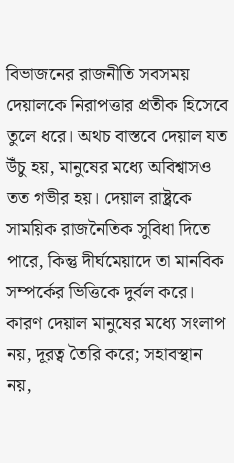বিভাজনের রাজনীতি সবসময় দেয়ালকে নিরাপত্তার প্রতীক হিসেবে তুলে ধরে। অথচ বাস্তবে দেয়াল যত উঁচু হয়, মানুষের মধ্যে অবিশ্বাসও তত গভীর হয়। দেয়াল রাষ্ট্রকে সাময়িক রাজনৈতিক সুবিধা দিতে পারে, কিন্তু দীর্ঘমেয়াদে তা মানবিক সম্পর্কের ভিত্তিকে দুর্বল করে। কারণ দেয়াল মানুষের মধ্যে সংলাপ নয়, দূরত্ব তৈরি করে; সহাবস্থান নয়,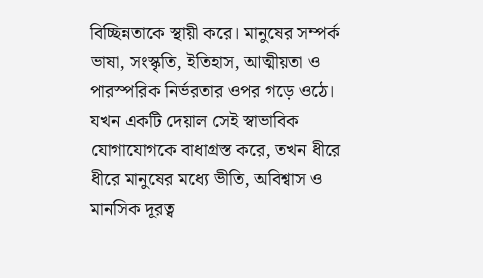বিচ্ছিন্নতাকে স্থায়ী করে। মানুষের সম্পর্ক ভাষা, সংস্কৃতি, ইতিহাস, আত্মীয়তা ও পারস্পরিক নির্ভরতার ওপর গড়ে ওঠে। যখন একটি দেয়াল সেই স্বাভাবিক যোগাযোগকে বাধাগ্রস্ত করে, তখন ধীরে ধীরে মানুষের মধ্যে ভীতি, অবিশ্বাস ও মানসিক দূরত্ব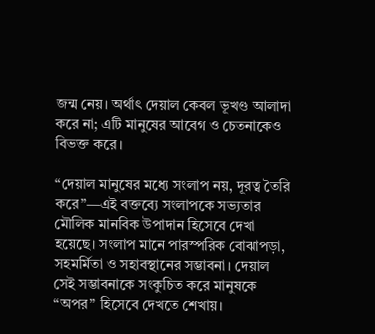জন্ম নেয়। অর্থাৎ দেয়াল কেবল ভূখণ্ড আলাদা করে না; এটি মানুষের আবেগ ও চেতনাকেও বিভক্ত করে।

“দেয়াল মানুষের মধ্যে সংলাপ নয়, দূরত্ব তৈরি করে”—এই বক্তব্যে সংলাপকে সভ্যতার মৌলিক মানবিক উপাদান হিসেবে দেখা হয়েছে। সংলাপ মানে পারস্পরিক বোঝাপড়া, সহমর্মিতা ও সহাবস্থানের সম্ভাবনা। দেয়াল সেই সম্ভাবনাকে সংকুচিত করে মানুষকে “অপর” হিসেবে দেখতে শেখায়।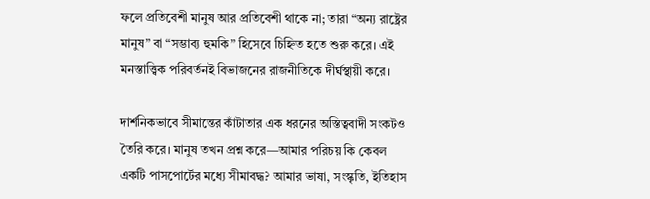ফলে প্রতিবেশী মানুষ আর প্রতিবেশী থাকে না; তারা “অন্য রাষ্ট্রের মানুষ” বা “সম্ভাব্য হুমকি” হিসেবে চিহ্নিত হতে শুরু করে। এই মনস্তাত্ত্বিক পরিবর্তনই বিভাজনের রাজনীতিকে দীর্ঘস্থায়ী করে।

দার্শনিকভাবে সীমান্তের কাঁটাতার এক ধরনের অস্তিত্ববাদী সংকটও তৈরি করে। মানুষ তখন প্রশ্ন করে—আমার পরিচয় কি কেবল একটি পাসপোর্টের মধ্যে সীমাবদ্ধ? আমার ভাষা, সংস্কৃতি, ইতিহাস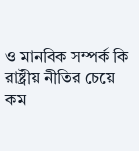ও মানবিক সম্পর্ক কি রাষ্ট্রীয় নীতির চেয়ে কম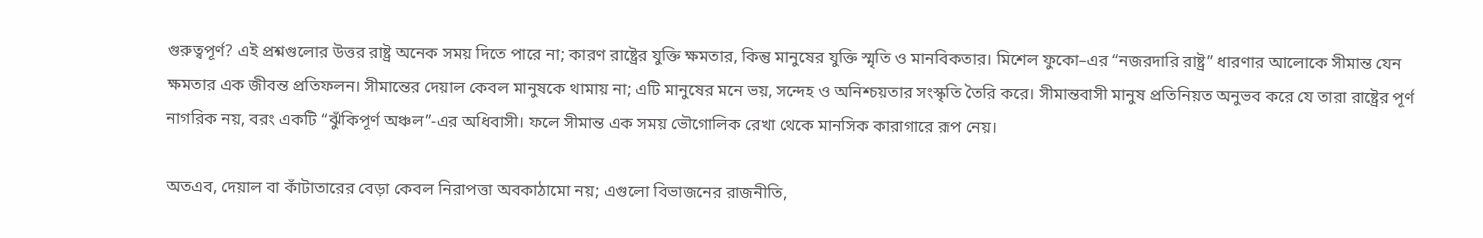গুরুত্বপূর্ণ? এই প্রশ্নগুলোর উত্তর রাষ্ট্র অনেক সময় দিতে পারে না; কারণ রাষ্ট্রের যুক্তি ক্ষমতার, কিন্তু মানুষের যুক্তি স্মৃতি ও মানবিকতার। মিশেল ফুকো–এর “নজরদারি রাষ্ট্র” ধারণার আলোকে সীমান্ত যেন ক্ষমতার এক জীবন্ত প্রতিফলন। সীমান্তের দেয়াল কেবল মানুষকে থামায় না; এটি মানুষের মনে ভয়, সন্দেহ ও অনিশ্চয়তার সংস্কৃতি তৈরি করে। সীমান্তবাসী মানুষ প্রতিনিয়ত অনুভব করে যে তারা রাষ্ট্রের পূর্ণ নাগরিক নয়, বরং একটি “ঝুঁকিপূর্ণ অঞ্চল”-এর অধিবাসী। ফলে সীমান্ত এক সময় ভৌগোলিক রেখা থেকে মানসিক কারাগারে রূপ নেয়।

অতএব, দেয়াল বা কাঁটাতারের বেড়া কেবল নিরাপত্তা অবকাঠামো নয়; এগুলো বিভাজনের রাজনীতি,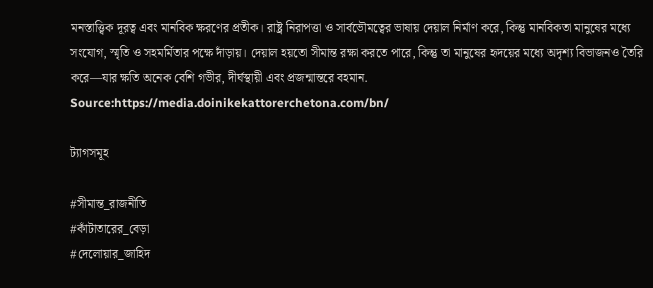মনস্তাত্ত্বিক দূরত্ব এবং মানবিক ক্ষরণের প্রতীক। রাষ্ট্র নিরাপত্তা ও সার্বভৌমত্বের ভাষায় দেয়াল নির্মাণ করে, কিন্তু মানবিকতা মানুষের মধ্যে সংযোগ, স্মৃতি ও সহমর্মিতার পক্ষে দাঁড়ায়। দেয়াল হয়তো সীমান্ত রক্ষা করতে পারে, কিন্তু তা মানুষের হৃদয়ের মধ্যে অদৃশ্য বিভাজনও তৈরি করে—যার ক্ষতি অনেক বেশি গভীর, দীর্ঘস্থায়ী এবং প্রজন্মান্তরে বহমান.
Source:https://media.doinikekattorerchetona.com/bn/

ট্যাগসমূহ

#সীমান্ত_রাজনীতি
#কাঁটাতারের_বেড়া
#দেলোয়ার_জাহিদ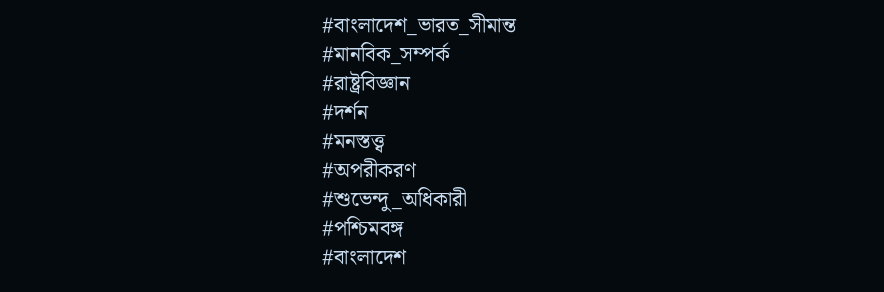#বাংলাদেশ_ভারত_সীমান্ত
#মানবিক_সম্পর্ক
#রাষ্ট্রবিজ্ঞান
#দর্শন
#মনস্তত্ত্ব
#অপরীকরণ
#শুভেন্দু_অধিকারী
#পশ্চিমবঙ্গ
#বাংলাদেশ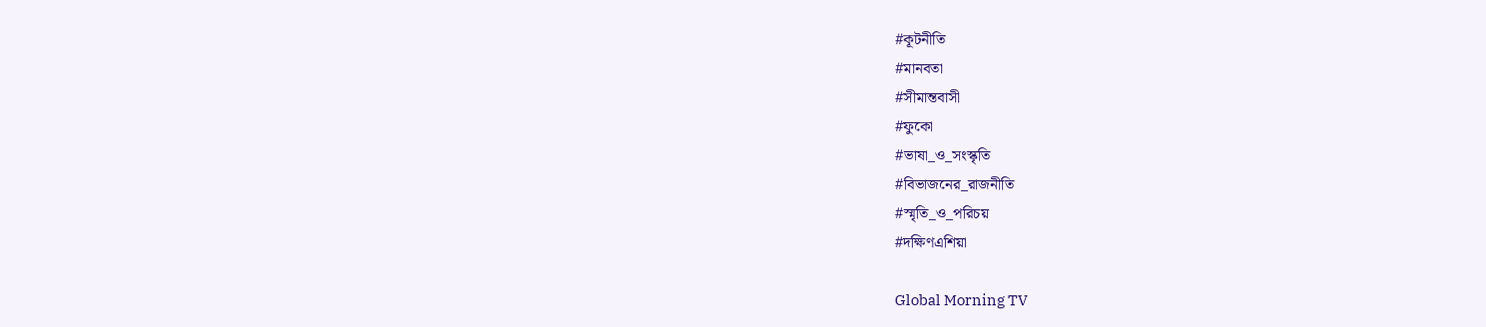#কূটনীতি
#মানবতা
#সীমান্তবাসী
#ফুকো
#ভাষা_ও_সংস্কৃতি
#বিভাজনের_রাজনীতি
#স্মৃতি_ও_পরিচয়
#দক্ষিণএশিয়া

Global Morning TV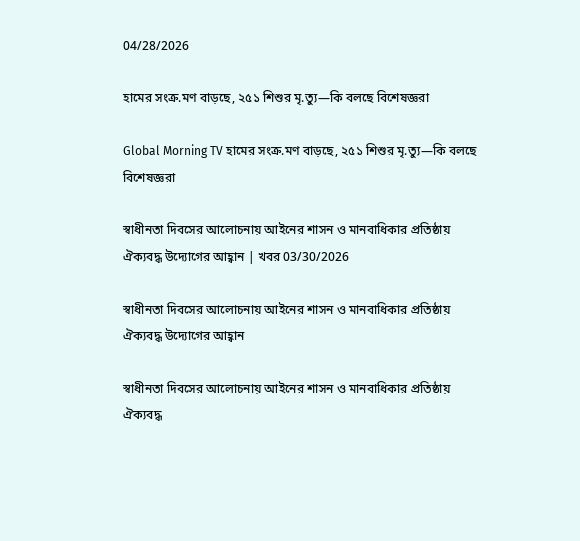04/28/2026

হামের সংক্র.মণ বাড়ছে, ২৫১ শিশুর মৃ.ত্যু—কি বলছে বিশেষজ্ঞরা

Global Morning TV হামের সংক্র.মণ বাড়ছে, ২৫১ শিশুর মৃ.ত্যু—কি বলছে বিশেষজ্ঞরা

স্বাধীনতা দিবসের আলোচনায় আইনের শাসন ও মানবাধিকার প্রতিষ্ঠায় ঐক্যবদ্ধ উদ্যোগের আহ্বান | খবর 03/30/2026

স্বাধীনতা দিবসের আলোচনায় আইনের শাসন ও মানবাধিকার প্রতিষ্ঠায় ঐক্যবদ্ধ উদ্যোগের আহ্বান

স্বাধীনতা দিবসের আলোচনায় আইনের শাসন ও মানবাধিকার প্রতিষ্ঠায় ঐক্যবদ্ধ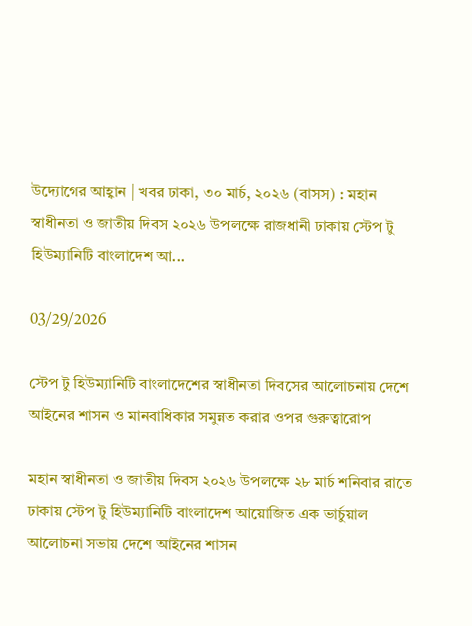উদ্যোগের আহ্বান | খবর ঢাকা, ৩০ মার্চ, ২০২৬ (বাসস) : মহান স্বাধীনতা ও জাতীয় দিবস ২০২৬ উপলক্ষে রাজধানী ঢাকায় স্টেপ টু হিউম্যানিটি বাংলাদেশ আ...

03/29/2026

স্টেপ টু হিউম্যানিটি বাংলাদেশের স্বাধীনতা দিবসের আলোচনায় দেশে আইনের শাসন ও মানবাধিকার সমুন্নত করার ওপর গুরুত্বারোপ

মহান স্বাধীনতা ও জাতীয় দিবস ২০২৬ উপলক্ষে ২৮ মার্চ শনিবার রাতে ঢাকায় স্টেপ টু হিউম্যানিটি বাংলাদেশ আয়োজিত এক ভার্চুয়াল আলোচনা সভায় দেশে আইনের শাসন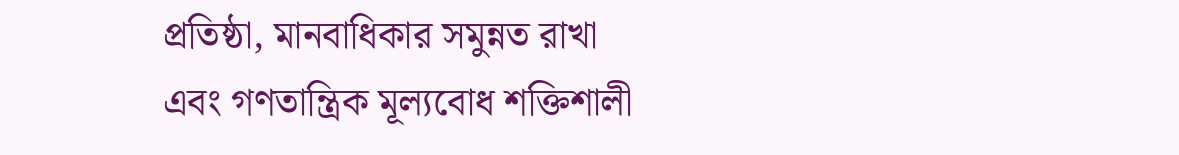প্রতিষ্ঠা, মানবাধিকার সমুন্নত রাখা এবং গণতান্ত্রিক মূল্যবোধ শক্তিশালী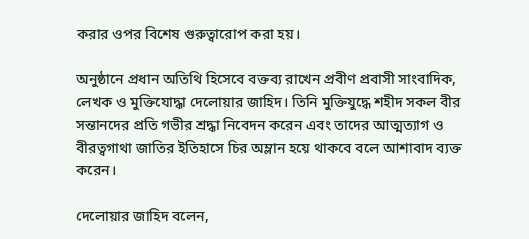করার ওপর বিশেষ গুরুত্বারোপ করা হয়।

অনুষ্ঠানে প্রধান অতিথি হিসেবে বক্তব্য রাখেন প্রবীণ প্রবাসী সাংবাদিক, লেখক ও মুক্তিযোদ্ধা দেলোয়ার জাহিদ। তিনি মুক্তিযুদ্ধে শহীদ সকল বীর সন্তানদের প্রতি গভীর শ্রদ্ধা নিবেদন করেন এবং তাদের আত্মত্যাগ ও বীরত্বগাথা জাতির ইতিহাসে চির অম্লান হয়ে থাকবে বলে আশাবাদ ব্যক্ত করেন।

দেলোয়ার জাহিদ বলেন,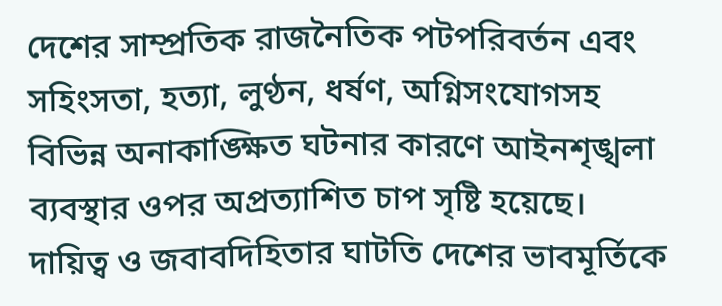দেশের সাম্প্রতিক রাজনৈতিক পটপরিবর্তন এবং সহিংসতা, হত্যা, লুণ্ঠন, ধর্ষণ, অগ্নিসংযোগসহ বিভিন্ন অনাকাঙ্ক্ষিত ঘটনার কারণে আইনশৃঙ্খলা ব্যবস্থার ওপর অপ্রত্যাশিত চাপ সৃষ্টি হয়েছে। দায়িত্ব ও জবাবদিহিতার ঘাটতি দেশের ভাবমূর্তিকে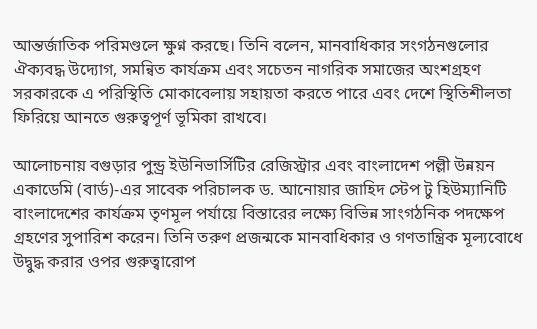আন্তর্জাতিক পরিমণ্ডলে ক্ষুণ্ন করছে। তিনি বলেন, মানবাধিকার সংগঠনগুলোর ঐক্যবদ্ধ উদ্যোগ, সমন্বিত কার্যক্রম এবং সচেতন নাগরিক সমাজের অংশগ্রহণ সরকারকে এ পরিস্থিতি মোকাবেলায় সহায়তা করতে পারে এবং দেশে স্থিতিশীলতা ফিরিয়ে আনতে গুরুত্বপূর্ণ ভূমিকা রাখবে।

আলোচনায় বগুড়ার পুন্ড্র ইউনিভার্সিটির রেজিস্ট্রার এবং বাংলাদেশ পল্লী উন্নয়ন একাডেমি (বার্ড)-এর সাবেক পরিচালক ড. আনোয়ার জাহিদ স্টেপ টু হিউম্যানিটি বাংলাদেশের কার্যক্রম তৃণমূল পর্যায়ে বিস্তারের লক্ষ্যে বিভিন্ন সাংগঠনিক পদক্ষেপ গ্রহণের সুপারিশ করেন। তিনি তরুণ প্রজন্মকে মানবাধিকার ও গণতান্ত্রিক মূল্যবোধে উদ্বুদ্ধ করার ওপর গুরুত্বারোপ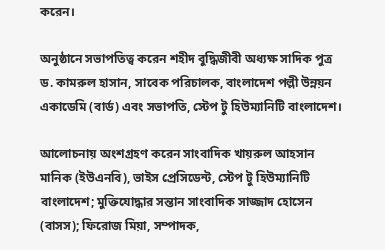করেন।

অনুষ্ঠানে সভাপতিত্ব করেন শহীদ বুদ্ধিজীবী অধ্যক্ষ সাদিক পুত্র ড. কামরুল হাসান, সাবেক পরিচালক, বাংলাদেশ পল্লী উন্নয়ন একাডেমি (বার্ড) এবং সভাপতি, স্টেপ টু হিউম্যানিটি বাংলাদেশ।

আলোচনায় অংশগ্রহণ করেন সাংবাদিক খায়রুল আহসান মানিক (ইউএনবি), ভাইস প্রেসিডেন্ট, স্টেপ টু হিউম্যানিটি বাংলাদেশ; মুক্তিযোদ্ধার সন্তান সাংবাদিক সাজ্জাদ হোসেন (বাসস); ফিরোজ মিয়া, সম্পাদক,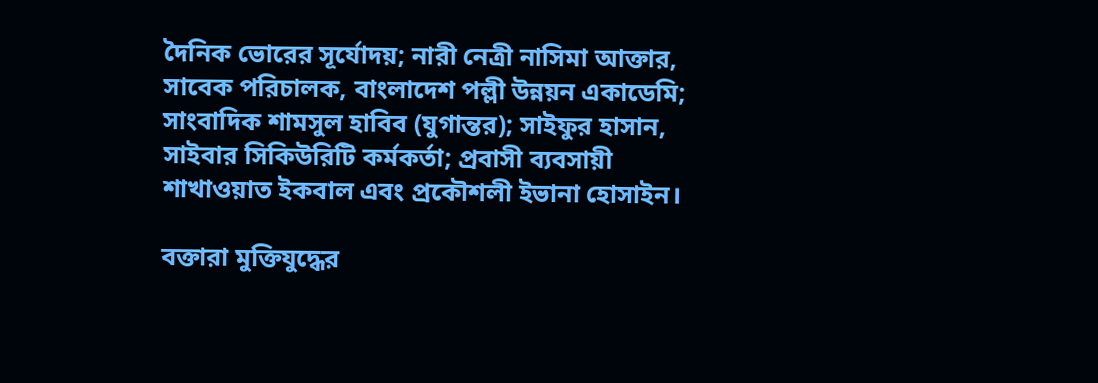দৈনিক ভোরের সূর্যোদয়; নারী নেত্রী নাসিমা আক্তার, সাবেক পরিচালক, বাংলাদেশ পল্লী উন্নয়ন একাডেমি; সাংবাদিক শামসুল হাবিব (যুগান্তর); সাইফুর হাসান, সাইবার সিকিউরিটি কর্মকর্তা; প্রবাসী ব্যবসায়ী শাখাওয়াত ইকবাল এবং প্রকৌশলী ইভানা হোসাইন।

বক্তারা মুক্তিযুদ্ধের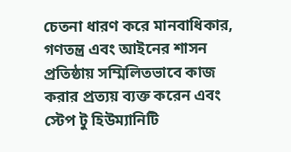চেতনা ধারণ করে মানবাধিকার, গণতন্ত্র এবং আইনের শাসন প্রতিষ্ঠায় সম্মিলিতভাবে কাজ করার প্রত্যয় ব্যক্ত করেন এবং স্টেপ টু হিউম্যানিটি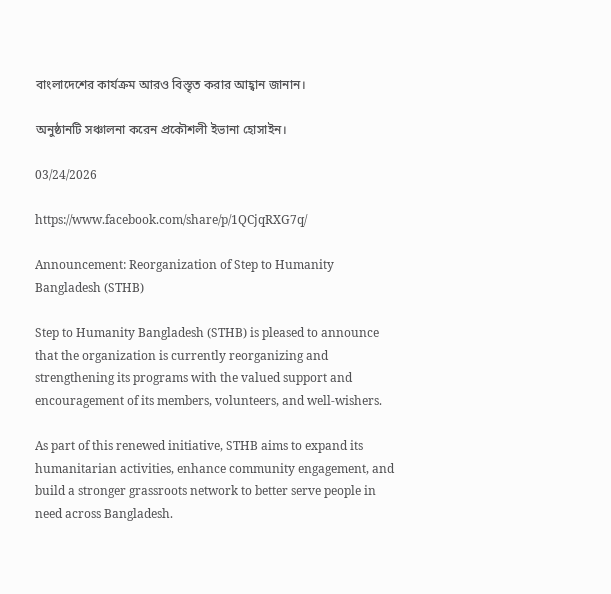বাংলাদেশের কার্যক্রম আরও বিস্তৃত করার আহ্বান জানান।

অনুষ্ঠানটি সঞ্চালনা করেন প্রকৌশলী ইভানা হোসাইন।

03/24/2026

https://www.facebook.com/share/p/1QCjqRXG7q/

Announcement: Reorganization of Step to Humanity Bangladesh (STHB)

Step to Humanity Bangladesh (STHB) is pleased to announce that the organization is currently reorganizing and strengthening its programs with the valued support and encouragement of its members, volunteers, and well-wishers.

As part of this renewed initiative, STHB aims to expand its humanitarian activities, enhance community engagement, and build a stronger grassroots network to better serve people in need across Bangladesh.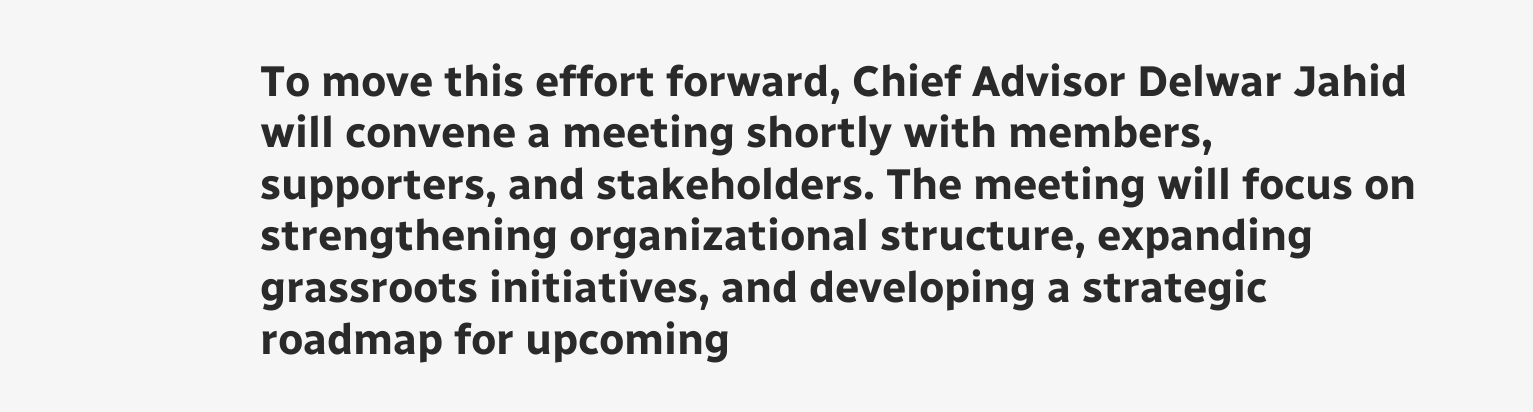To move this effort forward, Chief Advisor Delwar Jahid will convene a meeting shortly with members, supporters, and stakeholders. The meeting will focus on strengthening organizational structure, expanding grassroots initiatives, and developing a strategic roadmap for upcoming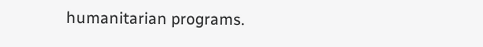humanitarian programs.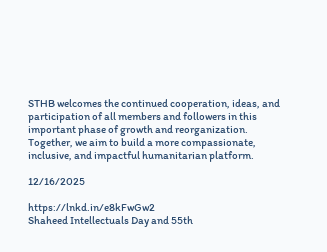STHB welcomes the continued cooperation, ideas, and participation of all members and followers in this important phase of growth and reorganization. Together, we aim to build a more compassionate, inclusive, and impactful humanitarian platform.

12/16/2025

https://lnkd.in/e8kFwGw2
Shaheed Intellectuals Day and 55th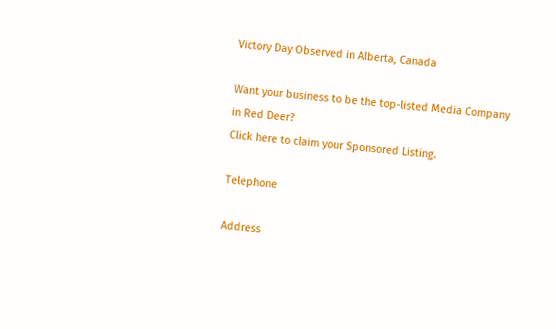Victory Day Observed in Alberta, Canada

Want your business to be the top-listed Media Company in Red Deer?
Click here to claim your Sponsored Listing.

Telephone

Address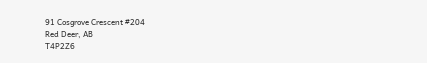91 Cosgrove Crescent #204
Red Deer, AB
T4P2Z6